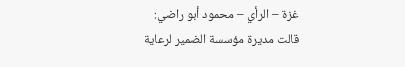غزة – الرأي – محمود أبو راضي:
قالت مديرة مؤسسة الضمير لرعاية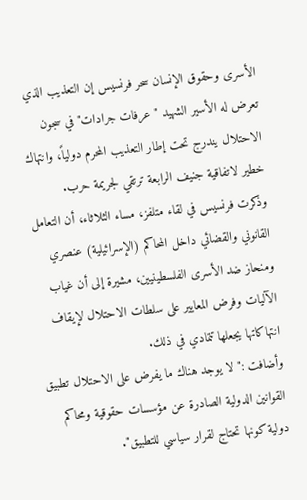الأسرى وحقوق الإنسان سحر فرنسيس إن التعذيب الذي تعرض له الأسير الشهيد "عرفات جرادات" في سجون الاحتلال يندرج تحت إطار التعذيب المحرم دولياً، وانتهاك خطير لاتفاقية جنيف الرابعة ترتقي لجريمة حرب.
وذكرت فرنسيس في لقاء متلفز، مساء الثلاثاء، أن التعامل القانوني والقضائي داخل المحاكم (الإسرائيلية) عنصري ومنحاز ضد الأسرى الفلسطينيين، مشيرة إلى أن غياب الآليات وفرض المعايير على سلطات الاحتلال لإيقاف انتهاكاتها يجعلها تتمادي في ذلك.
وأضافت :" لا يوجد هناك ما يفرض على الاحتلال تطبيق القوانين الدولية الصادرة عن مؤسسات حقوقية ومحاكم دولية كونها تحتاج لقرار سياسي للتطبيق".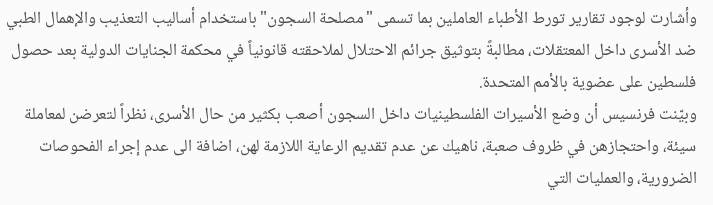وأشارت لوجود تقارير تورط الأطباء العاملين بما تسمى "مصلحة السجون" باستخدام أساليب التعذيب والإهمال الطبي ضد الأسرى داخل المعتقلات، مطالبةً بتوثيق جرائم الاحتلال لملاحقته قانونياً في محكمة الجنايات الدولية بعد حصول فلسطين على عضوية بالأمم المتحدة.
وبيّنت فرنسيس أن وضع الأسيرات الفلسطينيات داخل السجون أصعب بكثير من حال الأسرى، نظراً لتعرضن لمعاملة سيئة، واحتجازهن في ظروف صعبة، ناهيك عن عدم تقديم الرعاية اللازمة لهن، اضافة الى عدم إجراء الفحوصات الضرورية، والعمليات التي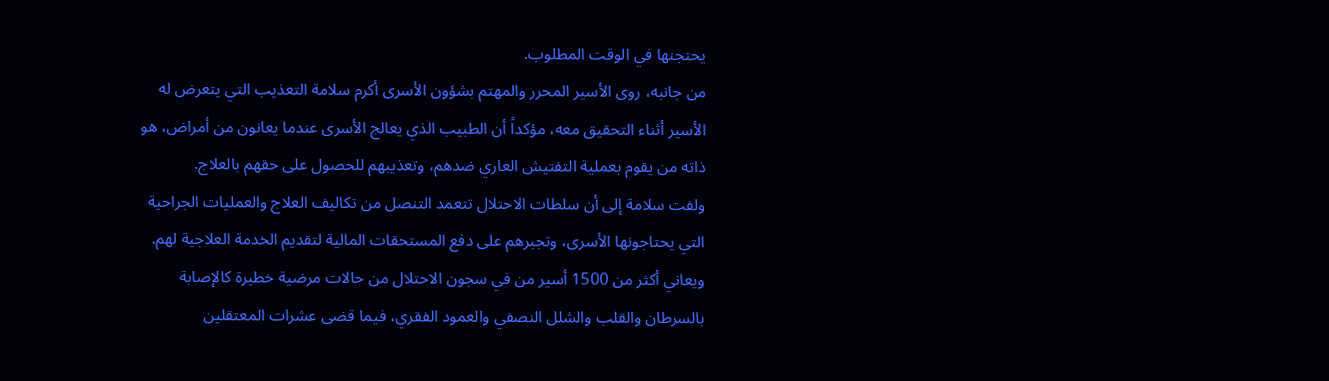يحتجنها في الوقت المطلوب.
من جانبه، روى الأسير المحرر والمهتم بشؤون الأسرى أكرم سلامة التعذيب التي يتعرض له الأسير أثناء التحقيق معه، مؤكداً أن الطبيب الذي يعالج الأسرى عندما يعانون من أمراض، هو ذاته من يقوم بعملية التفتيش العاري ضدهم، وتعذيبهم للحصول على حقهم بالعلاج.
ولفت سلامة إلى أن سلطات الاحتلال تتعمد التنصل من تكاليف العلاج والعمليات الجراحية التي يحتاجونها الأسرى، وتجبرهم على دفع المستحقات المالية لتقديم الخدمة العلاجية لهم.
ويعاني أكثر من 1500 أسير من في سجون الاحتلال من حالات مرضية خطيرة كالإصابة بالسرطان والقلب والشلل النصفي والعمود الفقري، فيما قضى عشرات المعتقلين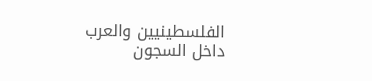الفلسطينيين والعرب داخل السجون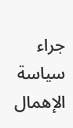جراء سياسة الإهمال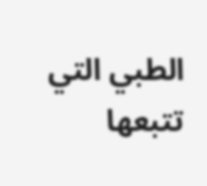الطبي التي تتبعها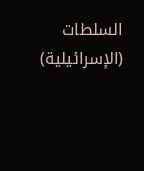السلطات (الإسرائيلية)